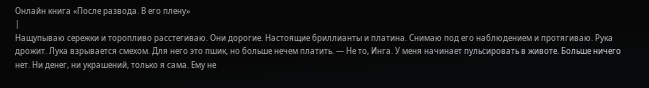Онлайн книга «После развода. В его плену»
|
Нащупываю сережки и торопливо расстегиваю. Они дорогие. Настоящие бриллианты и платина. Снимаю под его наблюдением и протягиваю. Рука дрожит. Лука взрывается смехом. Для него это пшик, но больше нечем платить. — Не то, Инга. У меня начинает пульсировать в животе. Больше ничего нет. Ни денег, ни украшений, только я сама. Ему не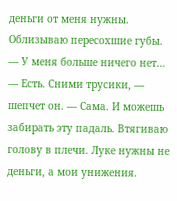деньги от меня нужны. Облизываю пересохшие губы. — У меня больше ничего нет… — Есть. Сними трусики, — шепчет он. — Сама. И можешь забирать эту падаль. Втягиваю голову в плечи. Луке нужны не деньги, а мои унижения.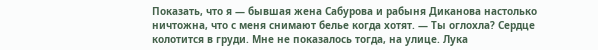Показать, что я — бывшая жена Сабурова и рабыня Диканова настолько ничтожна, что с меня снимают белье когда хотят. — Ты оглохла? Сердце колотится в груди. Мне не показалось тогда, на улице. Лука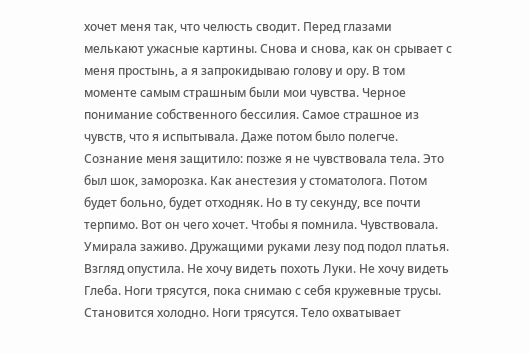хочет меня так, что челюсть сводит. Перед глазами мелькают ужасные картины. Снова и снова, как он срывает с меня простынь, а я запрокидываю голову и ору. В том моменте самым страшным были мои чувства. Черное понимание собственного бессилия. Самое страшное из чувств, что я испытывала. Даже потом было полегче. Сознание меня защитило: позже я не чувствовала тела. Это был шок, заморозка. Как анестезия у стоматолога. Потом будет больно, будет отходняк. Но в ту секунду, все почти терпимо. Вот он чего хочет. Чтобы я помнила. Чувствовала. Умирала заживо. Дружащими руками лезу под подол платья. Взгляд опустила. Не хочу видеть похоть Луки. Не хочу видеть Глеба. Ноги трясутся, пока снимаю с себя кружевные трусы. Становится холодно. Ноги трясутся. Тело охватывает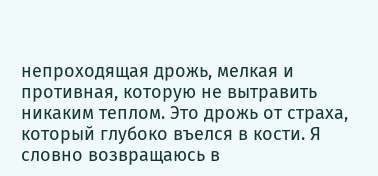непроходящая дрожь, мелкая и противная, которую не вытравить никаким теплом. Это дрожь от страха, который глубоко въелся в кости. Я словно возвращаюсь в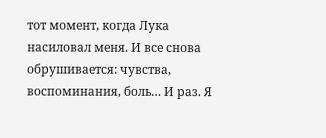тот момент, когда Лука насиловал меня. И все снова обрушивается: чувства, воспоминания, боль… И раз. Я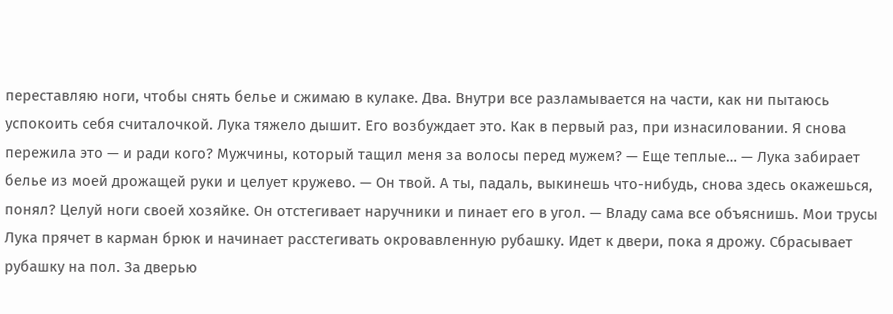переставляю ноги, чтобы снять белье и сжимаю в кулаке. Два. Внутри все разламывается на части, как ни пытаюсь успокоить себя считалочкой. Лука тяжело дышит. Его возбуждает это. Как в первый раз, при изнасиловании. Я снова пережила это — и ради кого? Мужчины, который тащил меня за волосы перед мужем? — Еще теплые… — Лука забирает белье из моей дрожащей руки и целует кружево. — Он твой. А ты, падаль, выкинешь что-нибудь, снова здесь окажешься, понял? Целуй ноги своей хозяйке. Он отстегивает наручники и пинает его в угол. — Владу сама все объяснишь. Мои трусы Лука прячет в карман брюк и начинает расстегивать окровавленную рубашку. Идет к двери, пока я дрожу. Сбрасывает рубашку на пол. За дверью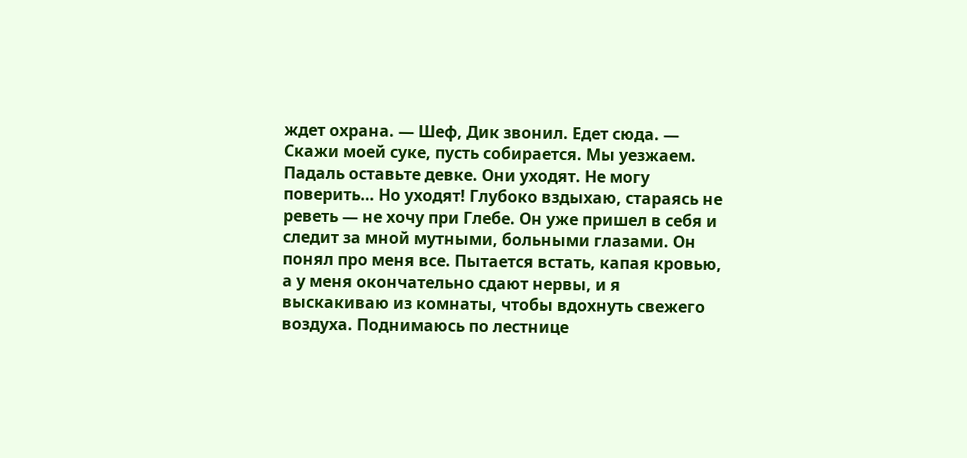ждет охрана. — Шеф, Дик звонил. Едет сюда. — Скажи моей суке, пусть собирается. Мы уезжаем. Падаль оставьте девке. Они уходят. Не могу поверить… Но уходят! Глубоко вздыхаю, стараясь не реветь — не хочу при Глебе. Он уже пришел в себя и следит за мной мутными, больными глазами. Он понял про меня все. Пытается встать, капая кровью, а у меня окончательно сдают нервы, и я выскакиваю из комнаты, чтобы вдохнуть свежего воздуха. Поднимаюсь по лестнице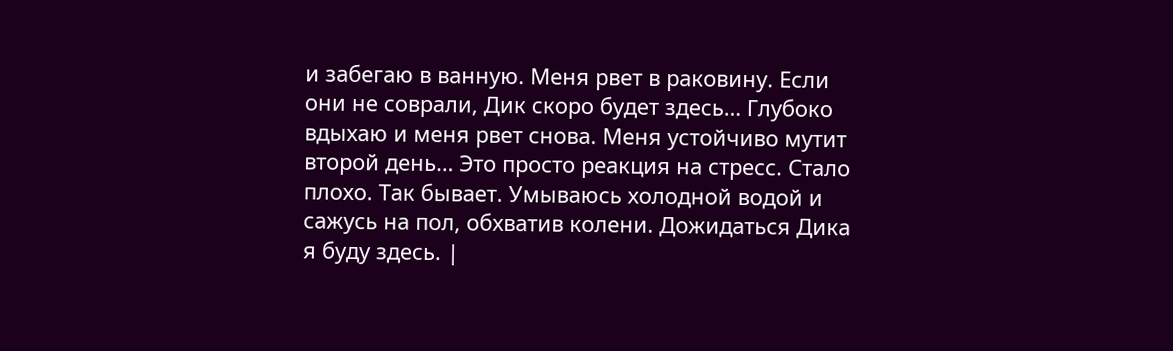и забегаю в ванную. Меня рвет в раковину. Если они не соврали, Дик скоро будет здесь… Глубоко вдыхаю и меня рвет снова. Меня устойчиво мутит второй день… Это просто реакция на стресс. Стало плохо. Так бывает. Умываюсь холодной водой и сажусь на пол, обхватив колени. Дожидаться Дика я буду здесь. |